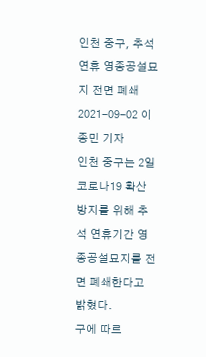인천 중구, 추석 연휴 영종공설묘지 전면 폐쇄
2021-09-02 이종민 기자
인천 중구는 2일 코로나19 확산 방지를 위해 추석 연휴기간 영종공설묘지를 전면 폐쇄한다고 밝혔다.
구에 따르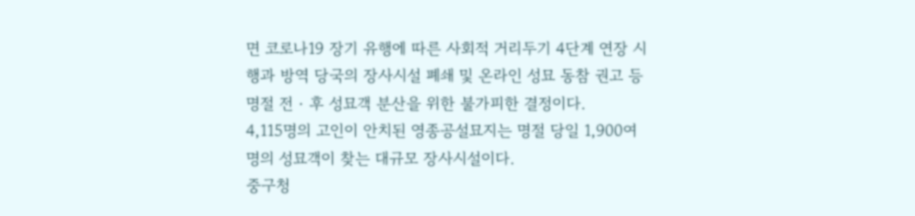면 코로나19 장기 유행에 따른 사회적 거리두기 4단계 연장 시행과 방역 당국의 장사시설 폐쇄 및 온라인 성묘 동참 권고 등 명절 전‧후 성묘객 분산을 위한 불가피한 결정이다.
4,115명의 고인이 안치된 영종공설묘지는 명절 당일 1,900여 명의 성묘객이 찾는 대규모 장사시설이다.
중구청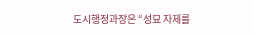도시행정과장은 “성묘 자제를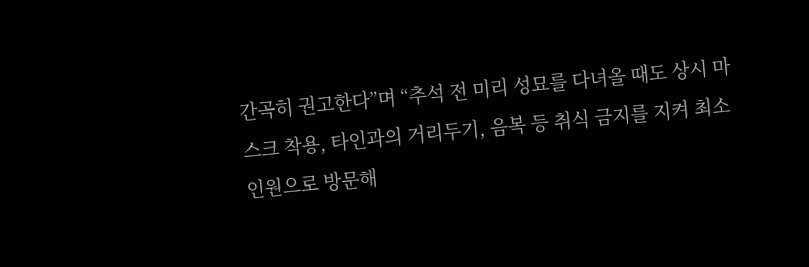간곡히 권고한다”며 “추석 전 미리 성묘를 다녀올 때도 상시 마스크 착용, 타인과의 거리두기, 음복 등 취식 금지를 지켜 최소 인원으로 방문해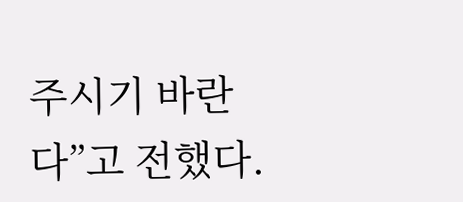주시기 바란다”고 전했다.